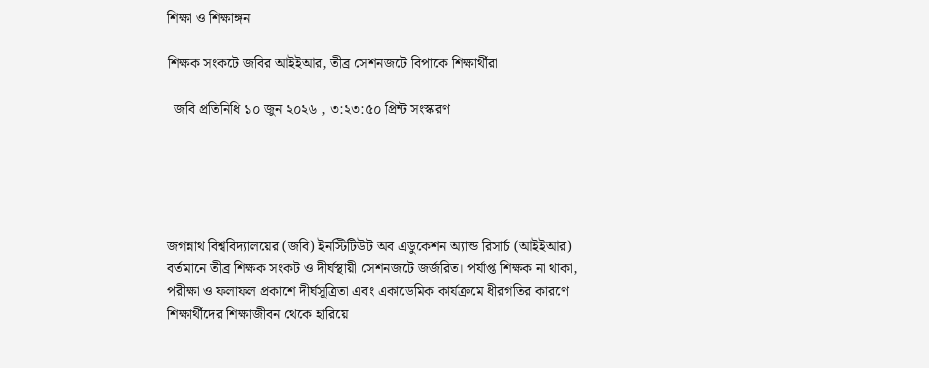শিক্ষা ও শিক্ষাঙ্গন

শিক্ষক সংকটে জবির আইইআর, তীব্র সেশনজটে বিপাকে শিক্ষার্থীরা

  জবি প্রতিনিধি ১০ জুন ২০২৬ , ৩:২৩:৫০ প্রিন্ট সংস্করণ





জগন্নাথ বিশ্ববিদ্যালয়ের (জবি) ইনস্টিটিউট অব এডুকেশন অ্যান্ড রিসার্চ (আইইআর) বর্তমানে তীব্র শিক্ষক সংকট ও দীর্ঘস্থায়ী সেশনজটে জর্জরিত। পর্যাপ্ত শিক্ষক না থাকা, পরীক্ষা ও ফলাফল প্রকাশে দীর্ঘসূত্রিতা এবং একাডেমিক কার্যক্রমে ধীরগতির কারণে শিক্ষার্থীদের শিক্ষাজীবন থেকে হারিয়ে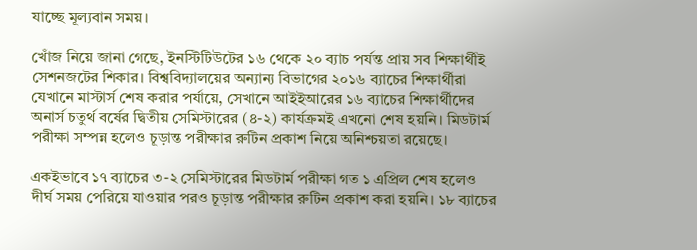যাচ্ছে মূল্যবান সময়।

খোঁজ নিয়ে জানা গেছে, ইনস্টিটিউটের ১৬ থেকে ২০ ব্যাচ পর্যন্ত প্রায় সব শিক্ষার্থীই সেশনজটের শিকার। বিশ্ববিদ্যালয়ের অন্যান্য বিভাগের ২০১৬ ব্যাচের শিক্ষার্থীরা যেখানে মাস্টার্স শেষ করার পর্যায়ে, সেখানে আইইআরের ১৬ ব্যাচের শিক্ষার্থীদের অনার্স চতুর্থ বর্ষের দ্বিতীয় সেমিস্টারের (৪-২) কার্যক্রমই এখনো শেষ হয়নি। মিডটার্ম পরীক্ষা সম্পন্ন হলেও চূড়ান্ত পরীক্ষার রুটিন প্রকাশ নিয়ে অনিশ্চয়তা রয়েছে।

একইভাবে ১৭ ব্যাচের ৩-২ সেমিস্টারের মিডটার্ম পরীক্ষা গত ১ এপ্রিল শেষ হলেও দীর্ঘ সময় পেরিয়ে যাওয়ার পরও চূড়ান্ত পরীক্ষার রুটিন প্রকাশ করা হয়নি। ১৮ ব্যাচের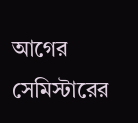আগের সেমিস্টারের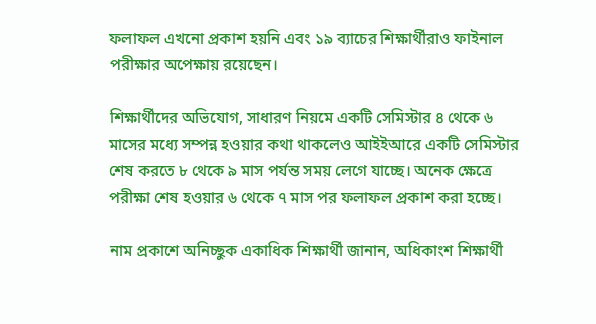ফলাফল এখনো প্রকাশ হয়নি এবং ১৯ ব্যাচের শিক্ষার্থীরাও ফাইনাল পরীক্ষার অপেক্ষায় রয়েছেন।

শিক্ষার্থীদের অভিযোগ, সাধারণ নিয়মে একটি সেমিস্টার ৪ থেকে ৬ মাসের মধ্যে সম্পন্ন হওয়ার কথা থাকলেও আইইআরে একটি সেমিস্টার শেষ করতে ৮ থেকে ৯ মাস পর্যন্ত সময় লেগে যাচ্ছে। অনেক ক্ষেত্রে পরীক্ষা শেষ হওয়ার ৬ থেকে ৭ মাস পর ফলাফল প্রকাশ করা হচ্ছে।

নাম প্রকাশে অনিচ্ছুক একাধিক শিক্ষার্থী জানান, অধিকাংশ শিক্ষার্থী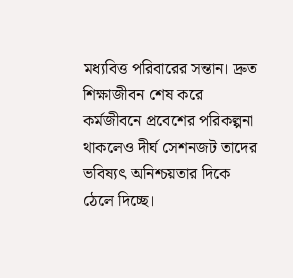মধ্যবিত্ত পরিবারের সন্তান। দ্রুত শিক্ষাজীবন শেষ করে কর্মজীবনে প্রবেশের পরিকল্পনা থাকলেও দীর্ঘ সেশনজট তাদের ভবিষ্যৎ অনিশ্চয়তার দিকে ঠেলে দিচ্ছে।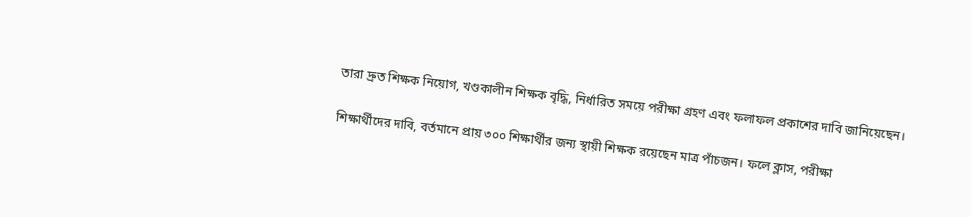তারা দ্রুত শিক্ষক নিয়োগ, খণ্ডকালীন শিক্ষক বৃদ্ধি, নির্ধারিত সময়ে পরীক্ষা গ্রহণ এবং ফলাফল প্রকাশের দাবি জানিয়েছেন।

শিক্ষার্থীদের দাবি, বর্তমানে প্রায় ৩০০ শিক্ষার্থীর জন্য স্থায়ী শিক্ষক রয়েছেন মাত্র পাঁচজন। ফলে ক্লাস, পরীক্ষা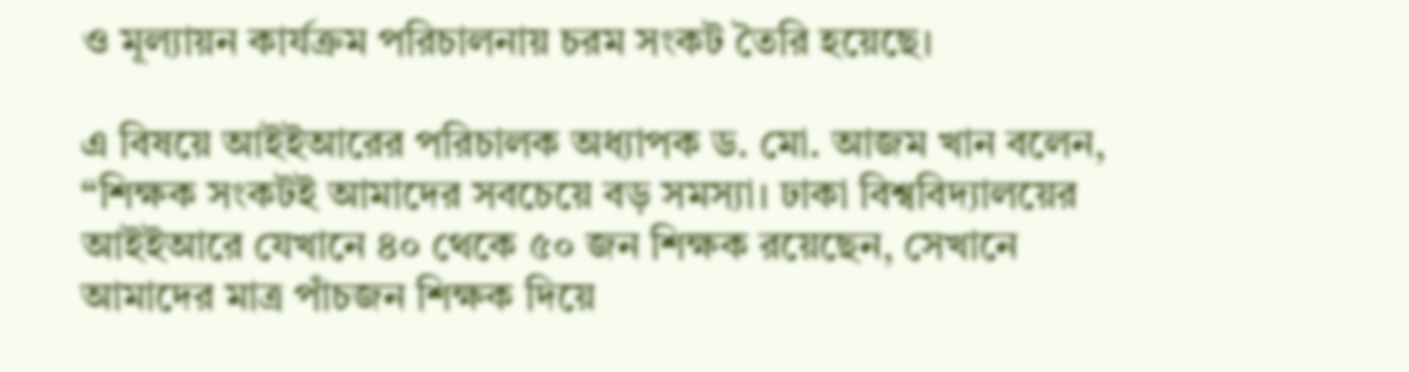ও মূল্যায়ন কার্যক্রম পরিচালনায় চরম সংকট তৈরি হয়েছে।

এ বিষয়ে আইইআরের পরিচালক অধ্যাপক ড. মো. আজম খান বলেন, “শিক্ষক সংকটই আমাদের সবচেয়ে বড় সমস্যা। ঢাকা বিশ্ববিদ্যালয়ের আইইআরে যেখানে ৪০ থেকে ৫০ জন শিক্ষক রয়েছেন, সেখানে আমাদের মাত্র পাঁচজন শিক্ষক দিয়ে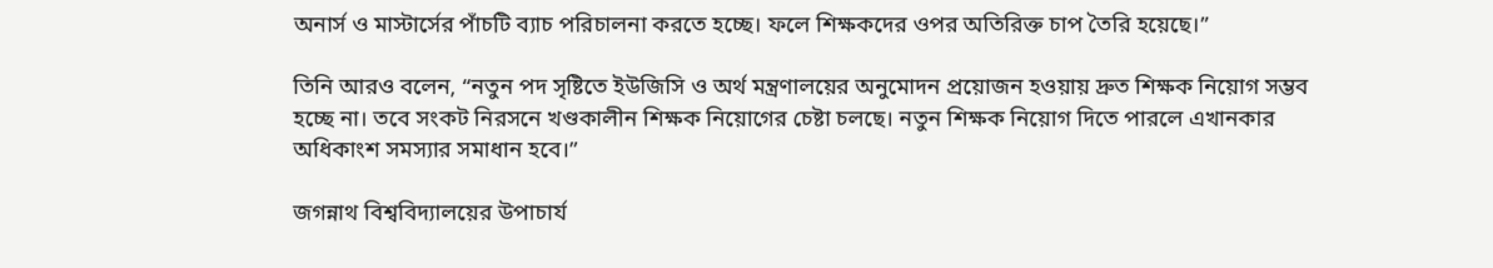অনার্স ও মাস্টার্সের পাঁচটি ব্যাচ পরিচালনা করতে হচ্ছে। ফলে শিক্ষকদের ওপর অতিরিক্ত চাপ তৈরি হয়েছে।”

তিনি আরও বলেন, “নতুন পদ সৃষ্টিতে ইউজিসি ও অর্থ মন্ত্রণালয়ের অনুমোদন প্রয়োজন হওয়ায় দ্রুত শিক্ষক নিয়োগ সম্ভব হচ্ছে না। তবে সংকট নিরসনে খণ্ডকালীন শিক্ষক নিয়োগের চেষ্টা চলছে। নতুন শিক্ষক নিয়োগ দিতে পারলে এখানকার অধিকাংশ সমস্যার সমাধান হবে।”

জগন্নাথ বিশ্ববিদ্যালয়ের উপাচার্য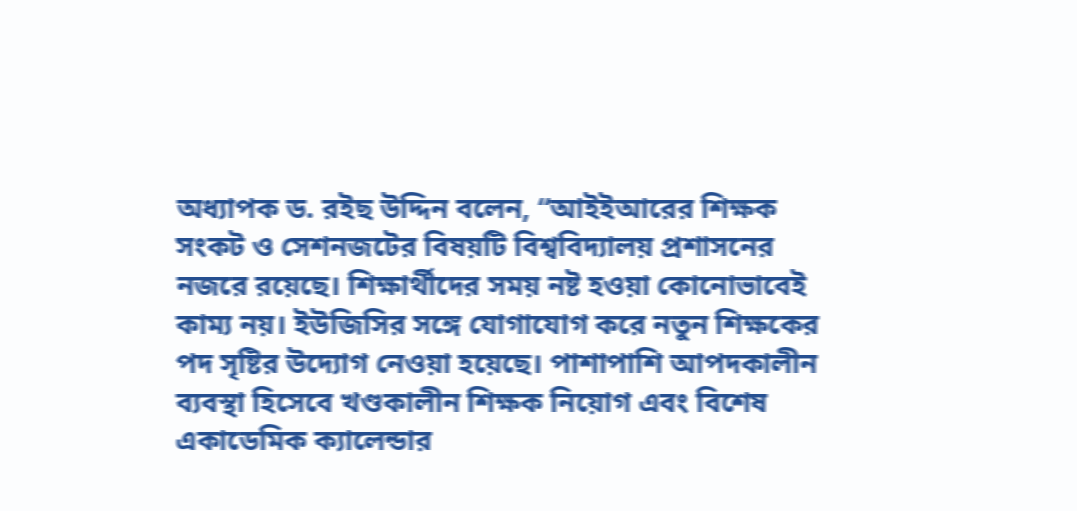অধ্যাপক ড. রইছ উদ্দিন বলেন, “আইইআরের শিক্ষক সংকট ও সেশনজটের বিষয়টি বিশ্ববিদ্যালয় প্রশাসনের নজরে রয়েছে। শিক্ষার্থীদের সময় নষ্ট হওয়া কোনোভাবেই কাম্য নয়। ইউজিসির সঙ্গে যোগাযোগ করে নতুন শিক্ষকের পদ সৃষ্টির উদ্যোগ নেওয়া হয়েছে। পাশাপাশি আপদকালীন ব্যবস্থা হিসেবে খণ্ডকালীন শিক্ষক নিয়োগ এবং বিশেষ একাডেমিক ক্যালেন্ডার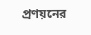প্রণয়নের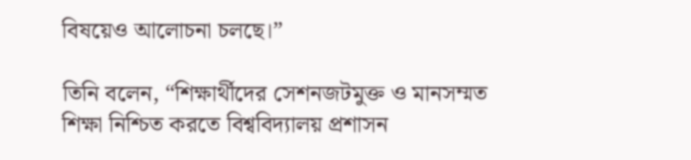বিষয়েও আলোচনা চলছে।”

তিনি বলেন, “শিক্ষার্থীদের সেশনজটমুক্ত ও মানসম্মত শিক্ষা নিশ্চিত করতে বিশ্ববিদ্যালয় প্রশাসন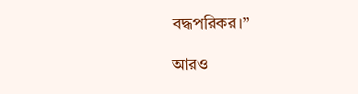বদ্ধপরিকর।”

আরও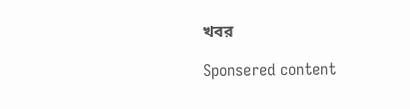খবর

Sponsered content